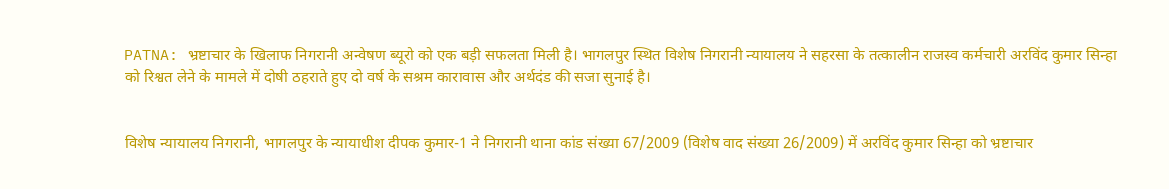PATNA: भ्रष्टाचार के खिलाफ निगरानी अन्वेषण ब्यूरो को एक बड़ी सफलता मिली है। भागलपुर स्थित विशेष निगरानी न्यायालय ने सहरसा के तत्कालीन राजस्व कर्मचारी अरविंद कुमार सिन्हा को रिश्वत लेने के मामले में दोषी ठहराते हुए दो वर्ष के सश्रम कारावास और अर्थदंड की सजा सुनाई है।


विशेष न्यायालय निगरानी, भागलपुर के न्यायाधीश दीपक कुमार-1 ने निगरानी थाना कांड संख्या 67/2009 (विशेष वाद संख्या 26/2009) में अरविंद कुमार सिन्हा को भ्रष्टाचार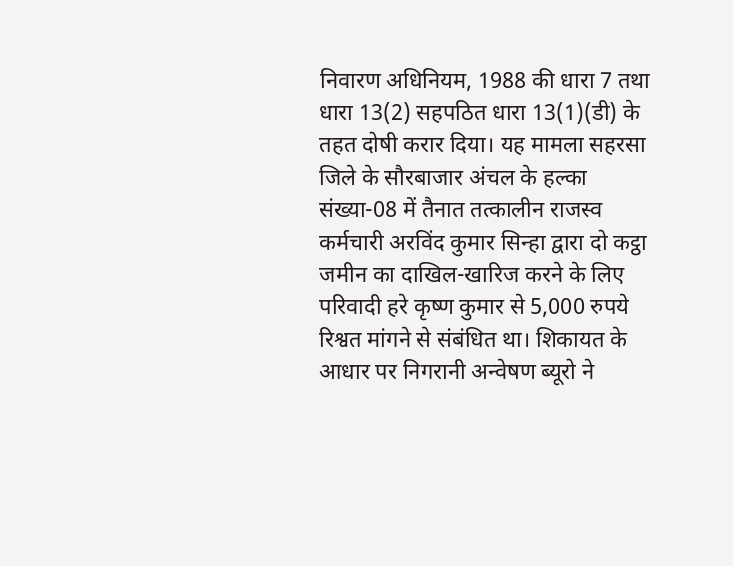निवारण अधिनियम, 1988 की धारा 7 तथा धारा 13(2) सहपठित धारा 13(1)(डी) के तहत दोषी करार दिया। यह मामला सहरसा जिले के सौरबाजार अंचल के हल्का संख्या-08 में तैनात तत्कालीन राजस्व कर्मचारी अरविंद कुमार सिन्हा द्वारा दो कट्ठा जमीन का दाखिल-खारिज करने के लिए परिवादी हरे कृष्ण कुमार से 5,000 रुपये रिश्वत मांगने से संबंधित था। शिकायत के आधार पर निगरानी अन्वेषण ब्यूरो ने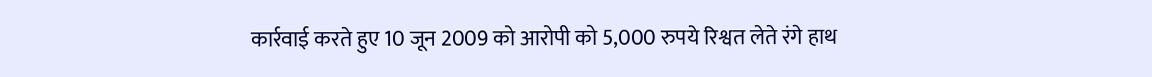कार्रवाई करते हुए 10 जून 2009 को आरोपी को 5,000 रुपये रिश्वत लेते रंगे हाथ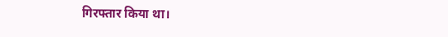गिरफ्तार किया था।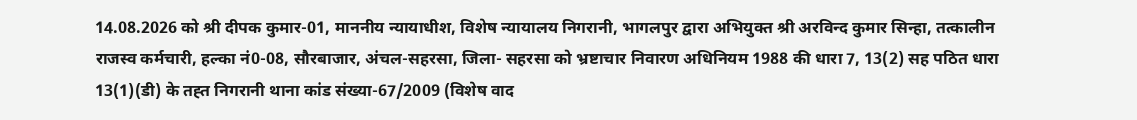14.08.2026 को श्री दीपक कुमार-01, माननीय न्यायाधीश, विशेष न्यायालय निगरानी, भागलपुर द्वारा अभियुक्त श्री अरविन्द कुमार सिन्हा, तत्कालीन राजस्व कर्मचारी, हल्का नं0-08, सौरबाजार, अंचल-सहरसा, जिला- सहरसा को भ्रष्टाचार निवारण अधिनियम 1988 की धारा 7, 13(2) सह पठित धारा 13(1)(डी) के तह्त निगरानी थाना कांड संख्या-67/2009 (विशेष वाद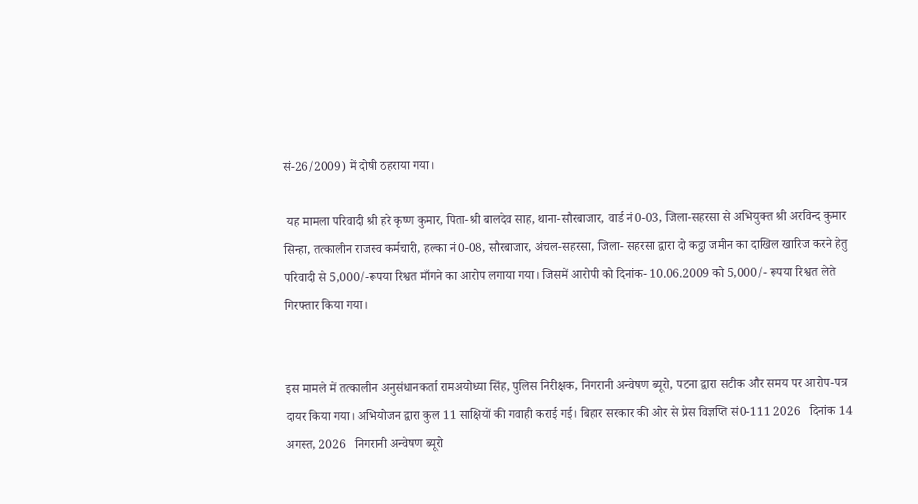सं-26/2009) में दोषी ठहराया गया।

 यह मामला परिवादी श्री हरे कृष्ण कुमार, पिता-श्री बालदेव साह, थाना-सौरबाजार, वार्ड नं0-03, जिला-सहरसा से अभियुक्त श्री अरविन्द कुमार सिन्हा, तत्कालीन राजस्व कर्मचारी, हल्का नं0-08, सौरबाजार, अंचल-सहरसा, जिला- सहरसा द्वारा दो कट्ठा जमीन का दाखिल खारिज करने हेतु परिवादी से 5,000/-रूपया रिश्वत माँगने का आरोप लगाया गया। जिसमें आरोपी को दिनांक- 10.06.2009 को 5,000/- रूपया रिश्वत लेते गिरफ्तार किया गया।


इस मामले में तत्कालीन अनुसंधानकर्ता रामअयोध्या सिंह, पुलिस निरीक्षक, निगरानी अन्वेषण ब्यूरो, पटना द्वारा सटीक और समय पर आरोप-पत्र दायर किया गया। अभियोजन द्वारा कुल 11 साक्षियों की गवाही कराई गई। बिहार सरकार की ओर से प्रेस विज्ञप्ति सं0-111 2026   दिनांक 14 अगस्त, 2026   निगरानी अन्वेषण ब्यूरो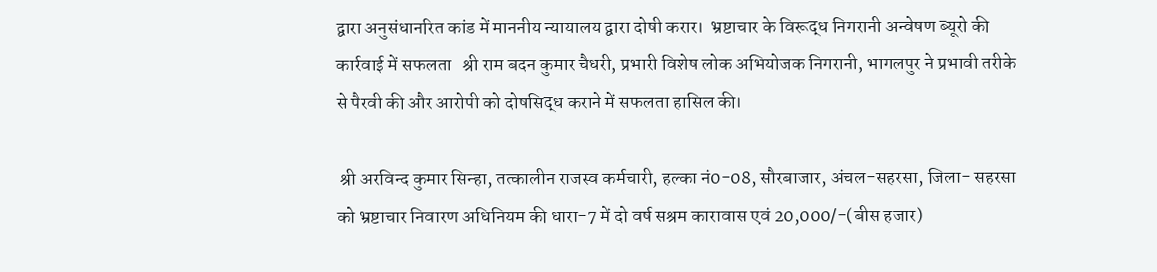द्वारा अनुसंधानरित कांड में माननीय न्यायालय द्वारा दोषी करार।  भ्रष्टाचार के विरूद्ध निगरानी अन्वेषण ब्यूरो की कार्रवाई में सफलता   श्री राम बदन कुमार चैधरी, प्रभारी विशेष लोक अभियोजक निगरानी, भागलपुर ने प्रभावी तरीके से पैरवी की और आरोपी को दोषसिद्ध कराने में सफलता हासिल की।

 श्री अरविन्द कुमार सिन्हा, तत्कालीन राजस्व कर्मचारी, हल्का नं0-08, सौरबाजार, अंचल-सहरसा, जिला- सहरसा को भ्रष्टाचार निवारण अधिनियम की धारा-7 में दो वर्ष सश्रम कारावास एवं 20,000/-(बीस हजार)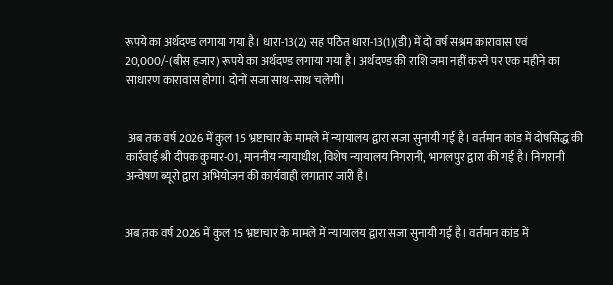रूपये का अर्थदण्ड लगाया गया है। धारा-13(2) सह पठित धारा-13(1)(डी) में दो वर्ष सश्रम कारावास एवं 20,000/-(बीस हजार) रूपये का अर्थदण्ड लगाया गया है। अर्थदण्ड की राशि जमा नहीं करने पर एक महीने का साधारण कारावास होगा। दोनों सजा साथ-साथ चलेगी।


 अब तक वर्ष 2026 में कुल 15 भ्रष्टाचार के मामले में न्यायालय द्वारा सजा सुनायी गई है। वर्तमान कांड में दोषसिद्ध की कार्रवाई श्री दीपक कुमार-01, माननीय न्यायाधीश, विशेष न्यायालय निगरानी, भागलपुर द्वारा की गई है। निगरानी अन्वेषण ब्यूरो द्वारा अभियोजन की कार्यवाही लगातार जारी है।


अब तक वर्ष 2026 में कुल 15 भ्रष्टाचार के मामले में न्यायालय द्वारा सजा सुनायी गई है। वर्तमान कांड में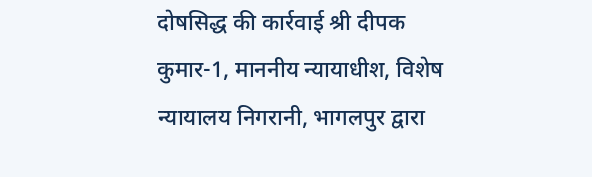दोषसिद्ध की कार्रवाई श्री दीपक कुमार-1, माननीय न्यायाधीश, विशेष न्यायालय निगरानी, भागलपुर द्वारा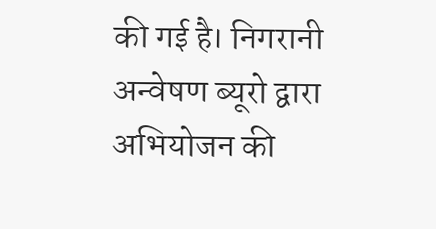की गई है। निगरानी अन्वेषण ब्यूरो द्वारा अभियोजन की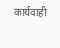कार्यवाही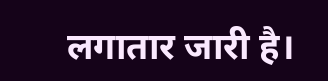लगातार जारी है।